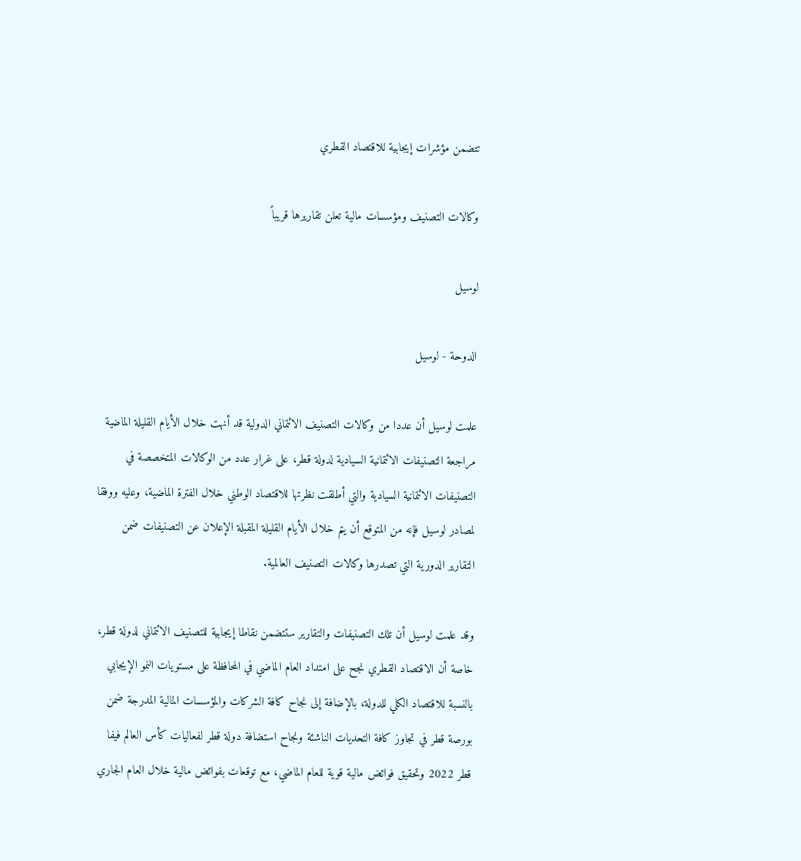تتضمن مؤشرات إيجابية للاقتصاد القطري

وكالات التصنيف ومؤسسات مالية تعلن تقاريرها قريباً

لوسيل

الدوحة - لوسيل

علمت لوسيل أن عددا من وكالات التصنيف الائتماني الدولية قد أنهت خلال الأيام القليلة الماضية مراجعة التصنيفات الائتمانية السيادية لدولة قطر، على غرار عدد من الوكالات المتخصصة في التصنيفات الائتمانية السيادية والتي أطلقت نظرتها للاقتصاد الوطني خلال الفترة الماضية، وعليه ووفقا لمصادر لوسيل فإنه من المتوقع أن يتم خلال الأيام القليلة المقبلة الإعلان عن التصنيفات ضمن التقارير الدورية التي تصدرها وكالات التصنيف العالمية.

وقد علمت لوسيل أن تلك التصنيفات والتقارير ستتضمن نقاطا إيجابية للتصنيف الائتماني لدولة قطر، خاصة أن الاقتصاد القطري نجح على امتداد العام الماضي في المحافظة على مستويات النمو الإيجابي بالنسبة للاقتصاد الكلي للدولة، بالإضافة إلى نجاح كافة الشركات والمؤسسات المالية المدرجة ضمن بورصة قطر في تجاوز كافة التحديات الناشئة ونجاح استضافة دولة قطر لفعاليات كأس العالم فيفا قطر 2022 وتحقيق فوائض مالية قوية للعام الماضي، مع توقعات بفوائض مالية خلال العام الجاري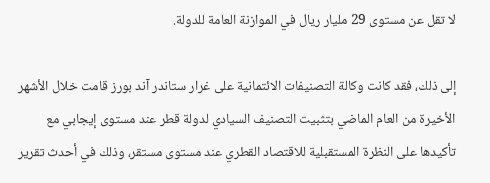لا تقل عن مستوى 29 مليار ريال في الموازنة العامة للدولة.

إلى ذلك، فقد كانت وكالة التصنيفات الائتمانية على غرار ستاندر آند بورز قامت خلال الأشهر الأخيرة من العام الماضي بتثبيت التصنيف السيادي لدولة قطر عند مستوى إيجابي مع تأكيدها على النظرة المستقبلية للاقتصاد القطري عند مستوى مستقر، وذلك في أحدث تقرير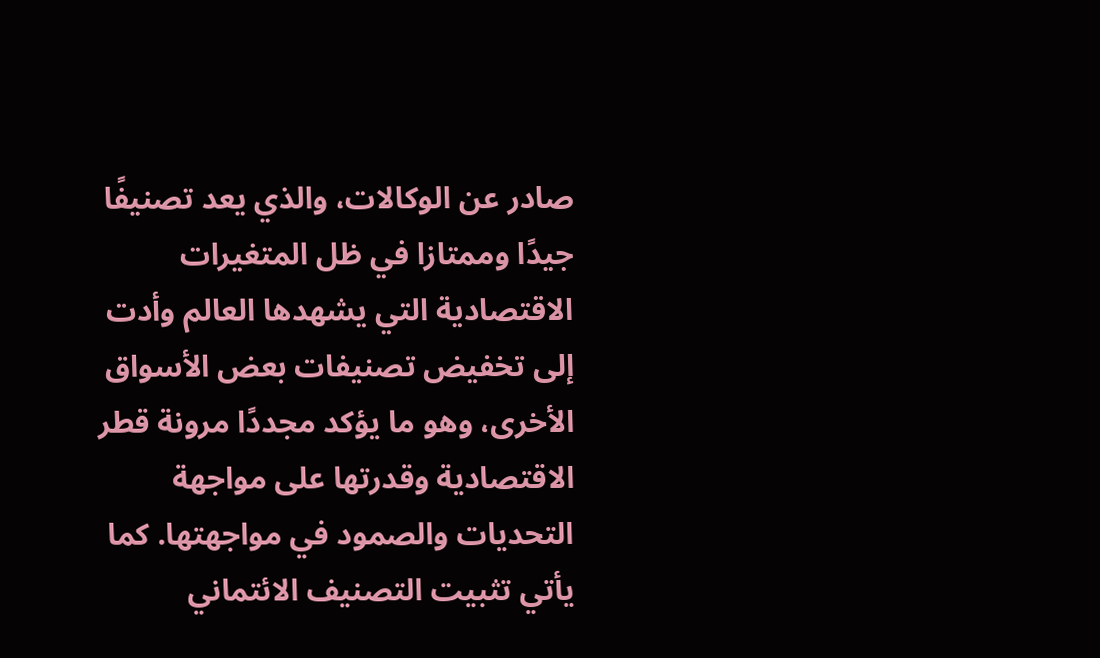صادر عن الوكالات، والذي يعد تصنيفًا جيدًا وممتازا في ظل المتغيرات الاقتصادية التي يشهدها العالم وأدت إلى تخفيض تصنيفات بعض الأسواق الأخرى، وهو ما يؤكد مجددًا مرونة قطر الاقتصادية وقدرتها على مواجهة التحديات والصمود في مواجهتها. كما يأتي تثبيت التصنيف الائتماني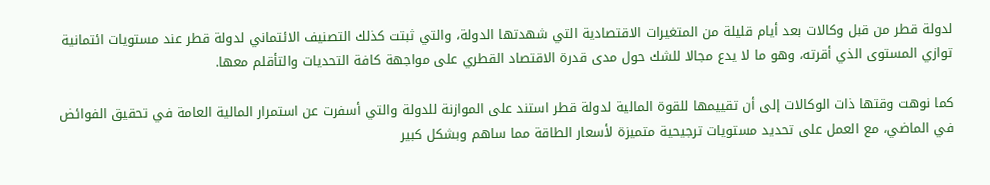لدولة قطر من قبل وكالات بعد أيام قليلة من المتغيرات الاقتصادية التي شهدتها الدولة، والتي ثبتت كذلك التصنيف الائتماني لدولة قطر عند مستويات ائتمانية توازي المستوى الذي أقرته، وهو ما لا يدع مجالا للشك حول مدى قدرة الاقتصاد القطري على مواجهة كافة التحديات والتأقلم معها.

كما نوهت وقتها ذات الوكالات إلى أن تقييمها للقوة المالية لدولة قطر استند على الموازنة للدولة والتي أسفرت عن استمرار المالية العامة في تحقيق الفوائض في الماضي، مع العمل على تحديد مستويات ترجيحية متميزة لأسعار الطاقة مما ساهم وبشكل كبير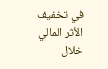في تخفيف الأثر المالي خلال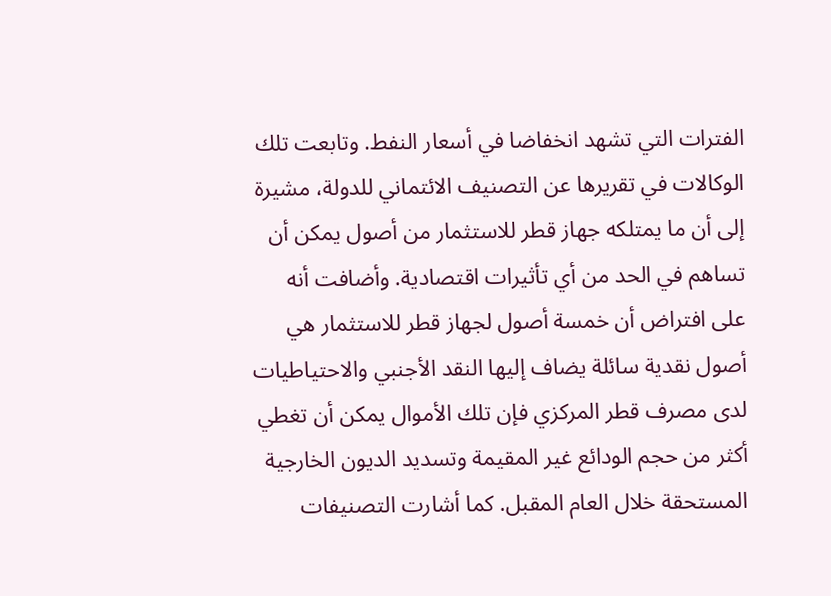الفترات التي تشهد انخفاضا في أسعار النفط. وتابعت تلك الوكالات في تقريرها عن التصنيف الائتماني للدولة، مشيرة إلى أن ما يمتلكه جهاز قطر للاستثمار من أصول يمكن أن تساهم في الحد من أي تأثيرات اقتصادية. وأضافت أنه على افتراض أن خمسة أصول لجهاز قطر للاستثمار هي أصول نقدية سائلة يضاف إليها النقد الأجنبي والاحتياطيات لدى مصرف قطر المركزي فإن تلك الأموال يمكن أن تغطي أكثر من حجم الودائع غير المقيمة وتسديد الديون الخارجية المستحقة خلال العام المقبل. كما أشارت التصنيفات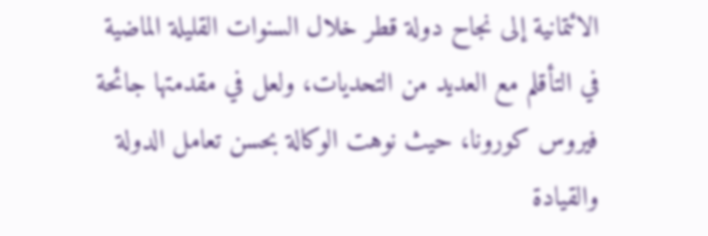الائتمانية إلى نجاح دولة قطر خلال السنوات القليلة الماضية في التأقلم مع العديد من التحديات، ولعل في مقدمتها جائحة فيروس كورونا، حيث نوهت الوكالة بحسن تعامل الدولة والقيادة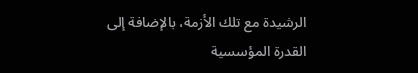الرشيدة مع تلك الأزمة، بالإضافة إلى القدرة المؤسسية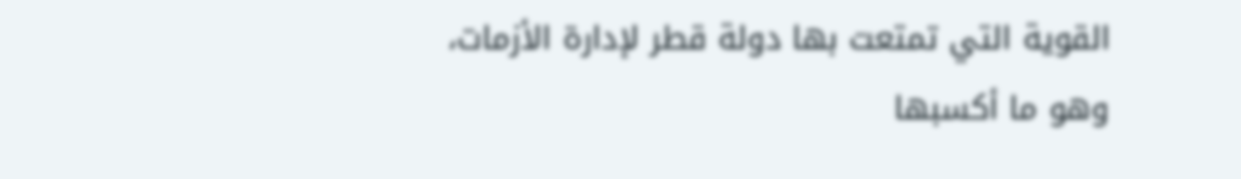القوية التي تمتعت بها دولة قطر لإدارة الأزمات، وهو ما أكسبها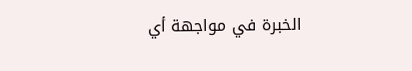الخبرة في مواجهة أي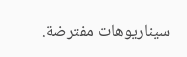سيناريوهات مفترضة.